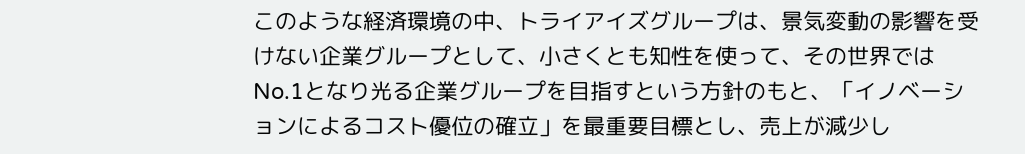このような経済環境の中、トライアイズグループは、景気変動の影響を受けない企業グループとして、小さくとも知性を使って、その世界ではNo.1となり光る企業グループを目指すという方針のもと、「イノベーションによるコスト優位の確立」を最重要目標とし、売上が減少し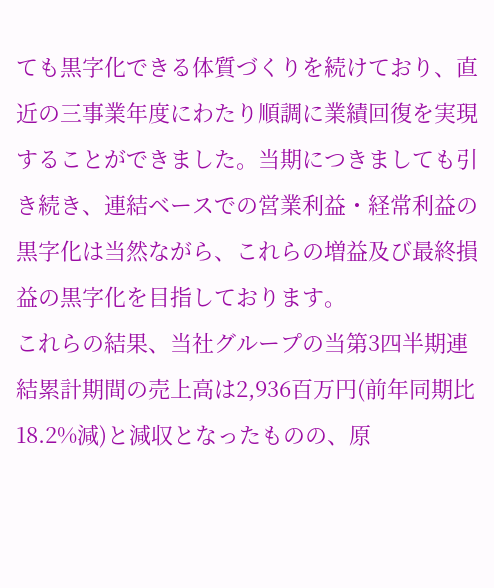ても黒字化できる体質づくりを続けており、直近の三事業年度にわたり順調に業績回復を実現することができました。当期につきましても引き続き、連結ベースでの営業利益・経常利益の黒字化は当然ながら、これらの増益及び最終損益の黒字化を目指しております。
これらの結果、当社グループの当第3四半期連結累計期間の売上高は2,936百万円(前年同期比18.2%減)と減収となったものの、原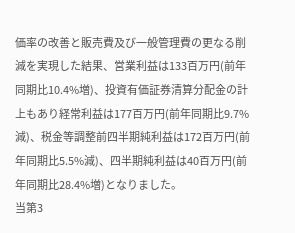価率の改善と販売費及び一般管理費の更なる削減を実現した結果、営業利益は133百万円(前年同期比10.4%増)、投資有価証券清算分配金の計上もあり経常利益は177百万円(前年同期比9.7%減)、税金等調整前四半期純利益は172百万円(前年同期比5.5%減)、四半期純利益は40百万円(前年同期比28.4%増)となりました。
当第3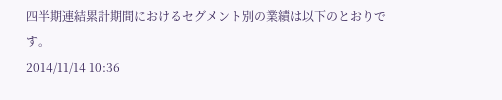四半期連結累計期間におけるセグメント別の業績は以下のとおりです。
2014/11/14 10:36